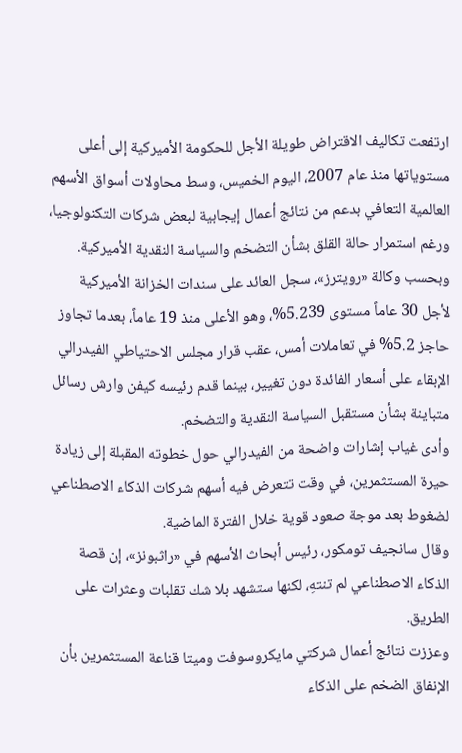ارتفعت تكاليف الاقتراض طويلة الأجل للحكومة الأميركية إلى أعلى مستوياتها منذ عام 2007، اليوم الخميس، وسط محاولات أسواق الأسهم العالمية التعافي بدعم من نتائج أعمال إيجابية لبعض شركات التكنولوجيا، ورغم استمرار حالة القلق بشأن التضخم والسياسة النقدية الأميركية.
وبحسب وكالة «رويترز»، سجل العائد على سندات الخزانة الأميركية لأجل 30 عاماً مستوى 5.239%، وهو الأعلى منذ 19 عاماً، بعدما تجاوز حاجز 5.2% في تعاملات أمس، عقب قرار مجلس الاحتياطي الفيدرالي الإبقاء على أسعار الفائدة دون تغيير، بينما قدم رئيسه كيفن وارش رسائل متباينة بشأن مستقبل السياسة النقدية والتضخم.
وأدى غياب إشارات واضحة من الفيدرالي حول خطوته المقبلة إلى زيادة حيرة المستثمرين، في وقت تتعرض فيه أسهم شركات الذكاء الاصطناعي لضغوط بعد موجة صعود قوية خلال الفترة الماضية.
وقال سانجيف تومكور، رئيس أبحاث الأسهم في «راثبونز»، إن قصة الذكاء الاصطناعي لم تنتهِ، لكنها ستشهد بلا شك تقلبات وعثرات على الطريق.
وعززت نتائج أعمال شركتي مايكروسوفت وميتا قناعة المستثمرين بأن الإنفاق الضخم على الذكاء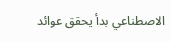الاصطناعي بدأ يحقق عوائد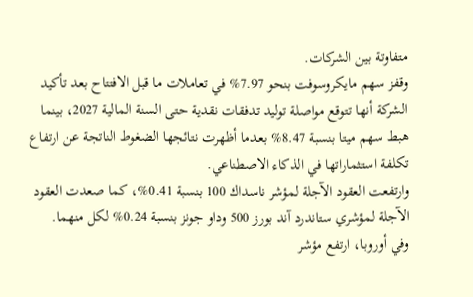متفاوتة بين الشركات.
وقفز سهم مايكروسوفت بنحو 7.97% في تعاملات ما قبل الافتتاح بعد تأكيد الشركة أنها تتوقع مواصلة توليد تدفقات نقدية حتى السنة المالية 2027، بينما هبط سهم ميتا بنسبة 8.47% بعدما أظهرت نتائجها الضغوط الناتجة عن ارتفاع تكلفة استثماراتها في الذكاء الاصطناعي.
وارتفعت العقود الآجلة لمؤشر ناسداك 100 بنسبة 0.41%، كما صعدت العقود الآجلة لمؤشري ستاندرد آند بورز 500 وداو جونز بنسبة 0.24% لكل منهما.
وفي أوروبا، ارتفع مؤشر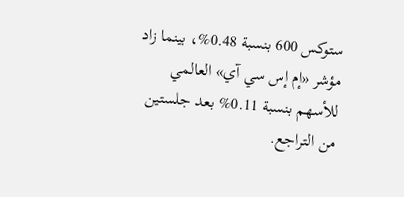ستوكس 600 بنسبة 0.48%، بينما زاد مؤشر «إم إس سي آي» العالمي للأسهم بنسبة 0.11% بعد جلستين من التراجع.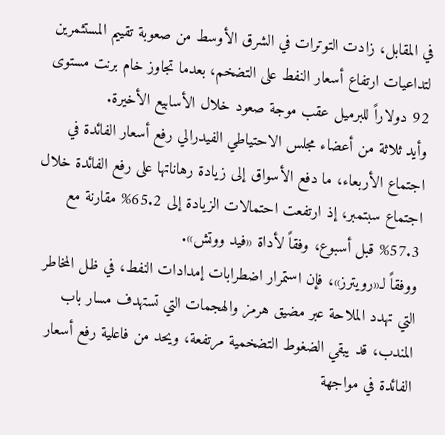في المقابل، زادت التوترات في الشرق الأوسط من صعوبة تقييم المستثمرين لتداعيات ارتفاع أسعار النفط على التضخم، بعدما تجاوز خام برنت مستوى 92 دولاراً للبرميل عقب موجة صعود خلال الأسابيع الأخيرة.
وأيد ثلاثة من أعضاء مجلس الاحتياطي الفيدرالي رفع أسعار الفائدة في اجتماع الأربعاء، ما دفع الأسواق إلى زيادة رهاناتها على رفع الفائدة خلال اجتماع سبتمبر، إذ ارتفعت احتمالات الزيادة إلى 65.2% مقارنة مع 57.3% قبل أسبوع، وفقاً لأداة «فيد ووتش».
ووفقاً لـ«رويترز»، فإن استمرار اضطرابات إمدادات النفط، في ظل المخاطر التي تهدد الملاحة عبر مضيق هرمز والهجمات التي تستهدف مسار باب المندب، قد يبقي الضغوط التضخمية مرتفعة، ويحد من فاعلية رفع أسعار الفائدة في مواجهة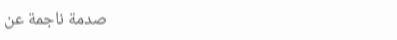صدمة ناجمة عن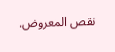نقص المعروض.